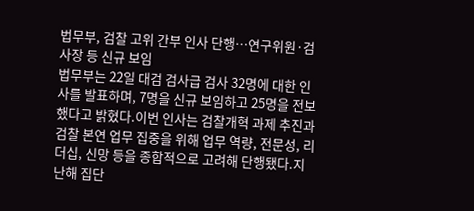법무부, 검찰 고위 간부 인사 단행…연구위원·검사장 등 신규 보임
법무부는 22일 대검 검사급 검사 32명에 대한 인사를 발표하며, 7명을 신규 보임하고 25명을 전보했다고 밝혔다.이번 인사는 검찰개혁 과제 추진과 검찰 본연 업무 집중을 위해 업무 역량, 전문성, 리더십, 신망 등을 종합적으로 고려해 단행됐다.지난해 집단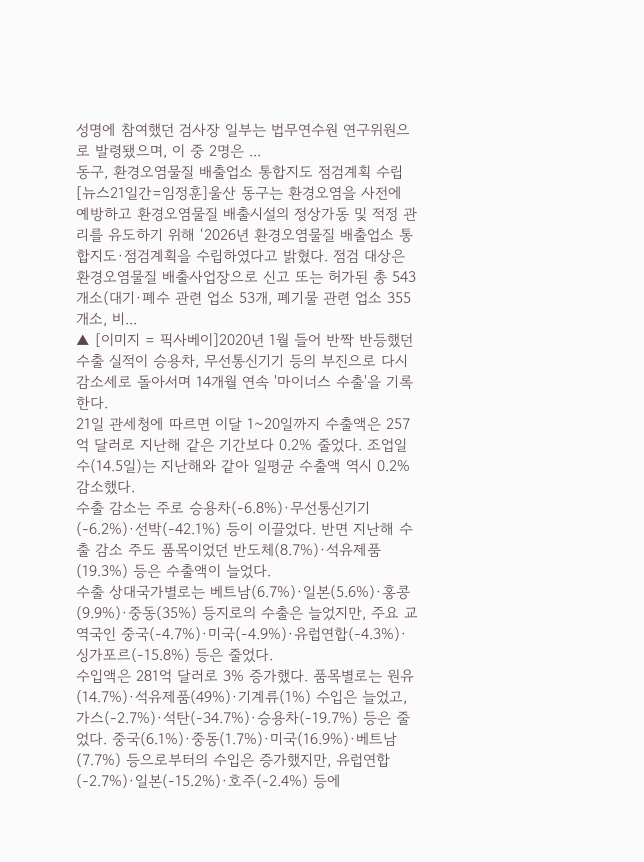성명에 참여했던 검사장 일부는 법무연수원 연구위원으로 발령됐으며, 이 중 2명은 ...
동구, 환경오염물질 배출업소 통합지도 점검계획 수립
[뉴스21일간=임정훈]울산 동구는 환경오염을 사전에 예방하고 환경오염물질 배출시설의 정상가동 및 적정 관리를 유도하기 위해 ‘2026년 환경오염물질 배출업소 통합지도·점검계획을 수립하였다고 밝혔다. 점검 대상은 환경오염물질 배출사업장으로 신고 또는 허가된 총 543개소(대기·폐수 관련 업소 53개, 폐기물 관련 업소 355개소, 비...
▲ [이미지 = 픽사베이]2020년 1월 들어 반짝 반등했던 수출 실적이 승용차, 무선통신기기 등의 부진으로 다시 감소세로 돌아서며 14개월 연속 '마이너스 수출'을 기록한다.
21일 관세청에 따르면 이달 1~20일까지 수출액은 257억 달러로 지난해 같은 기간보다 0.2% 줄었다. 조업일수(14.5일)는 지난해와 같아 일평균 수출액 역시 0.2% 감소했다.
수출 감소는 주로 승용차(-6.8%)·무선통신기기(-6.2%)·선박(-42.1%) 등이 이끌었다. 반면 지난해 수출 감소 주도 품목이었던 반도체(8.7%)·석유제품(19.3%) 등은 수출액이 늘었다.
수출 상대국가별로는 베트남(6.7%)·일본(5.6%)·홍콩(9.9%)·중동(35%) 등지로의 수출은 늘었지만, 주요 교역국인 중국(-4.7%)·미국(-4.9%)·유럽연합(-4.3%)·싱가포르(-15.8%) 등은 줄었다.
수입액은 281억 달러로 3% 증가했다. 품목별로는 원유(14.7%)·석유제품(49%)·기계류(1%) 수입은 늘었고, 가스(-2.7%)·석탄(-34.7%)·승용차(-19.7%) 등은 줄었다. 중국(6.1%)·중동(1.7%)·미국(16.9%)·베트남(7.7%) 등으로부터의 수입은 증가했지만, 유럽연합(-2.7%)·일본(-15.2%)·호주(-2.4%) 등에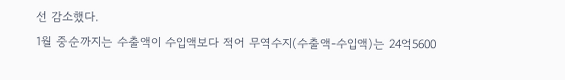선 감소했다.
1월 중순까지는 수출액이 수입액보다 적어 무역수지(수출액-수입액)는 24억5600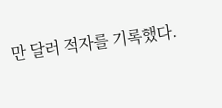만 달러 적자를 기록했다.